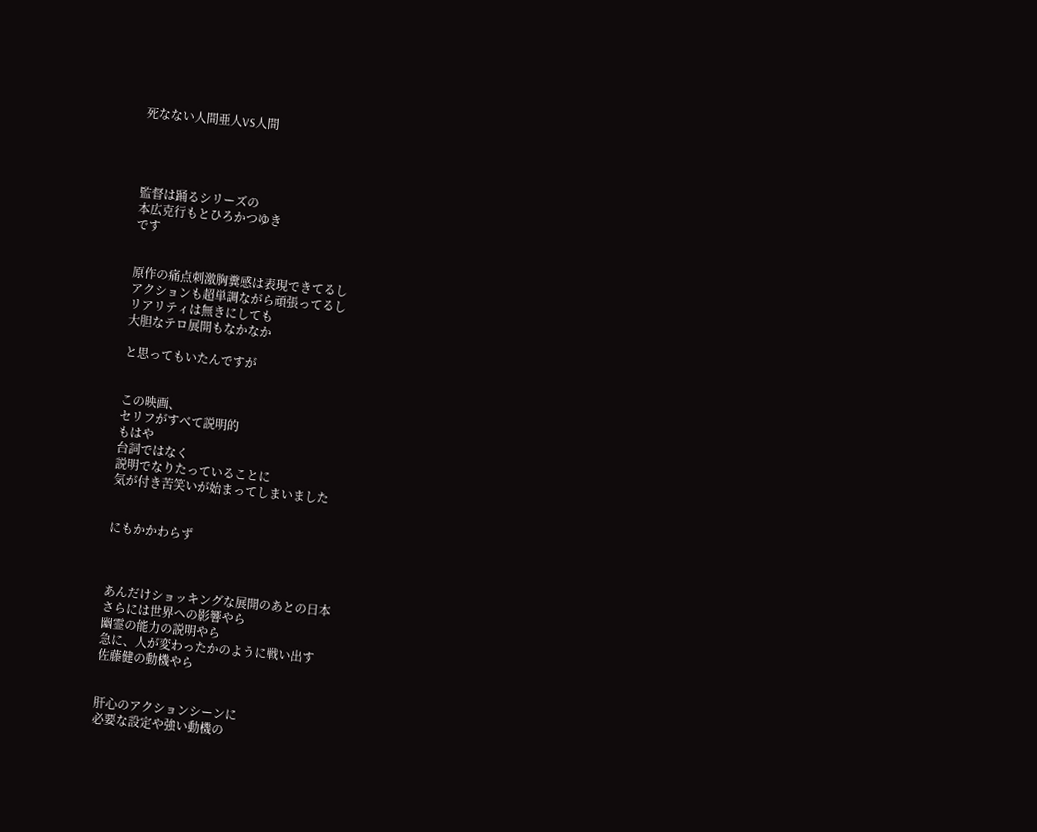死なない人間亜人VS人間




監督は踊るシリーズの
本広克行もとひろかつゆき
です


原作の痛点刺激胸糞感は表現できてるし
アクションも超単調ながら頑張ってるし
リアリティは無きにしても
大胆なテロ展開もなかなか

と思ってもいたんですが


この映画、
セリフがすべて説明的
もはや
台詞ではなく
説明でなりたっていることに
気が付き苦笑いが始まってしまいました


にもかかわらず



あんだけショッキングな展開のあとの日本
さらには世界への影響やら
幽霊の能力の説明やら
急に、人が変わったかのように戦い出す
佐藤健の動機やら


肝心のアクションシーンに
必要な設定や強い動機の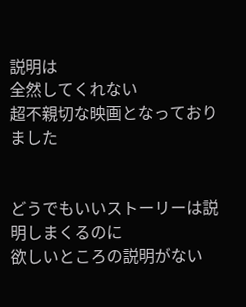説明は
全然してくれない
超不親切な映画となっておりました


どうでもいいストーリーは説明しまくるのに
欲しいところの説明がない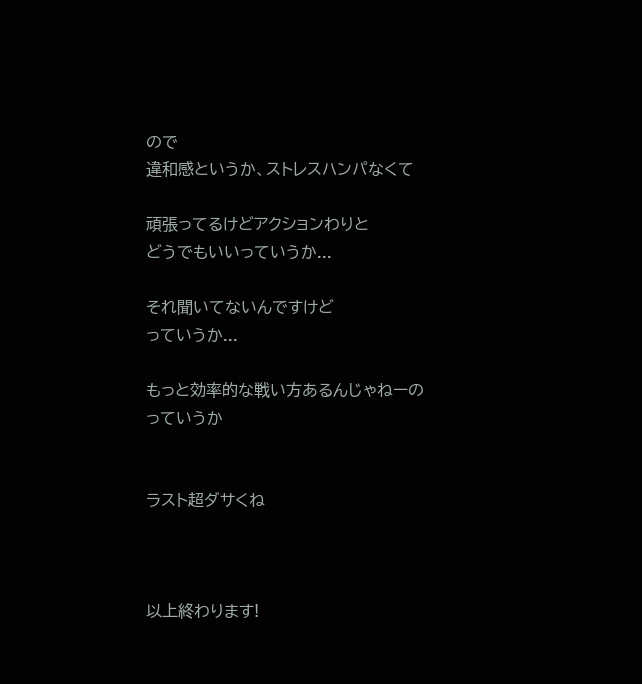ので
違和感というか、ストレスハンパなくて

頑張ってるけどアクションわりと
どうでもいいっていうか...

それ聞いてないんですけど
っていうか...

もっと効率的な戦い方あるんじゃねーの
っていうか


ラスト超ダサくね



以上終わります!